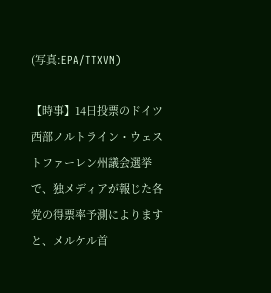(写真:EPA/TTXVN)

【時事】14日投票のドイツ西部ノルトライン・ウェストファーレン州議会選挙で、独メディアが報じた各党の得票率予測によりますと、メルケル首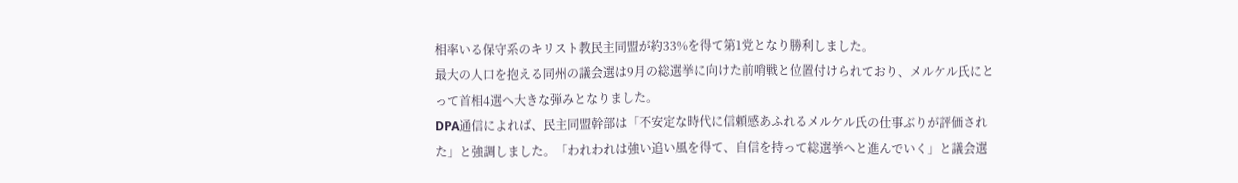相率いる保守系のキリスト教民主同盟が約33%を得て第1党となり勝利しました。
最大の人口を抱える同州の議会選は9月の総選挙に向けた前哨戦と位置付けられており、メルケル氏にとって首相4選へ大きな弾みとなりました。
DPA通信によれば、民主同盟幹部は「不安定な時代に信頼感あふれるメルケル氏の仕事ぶりが評価された」と強調しました。「われわれは強い追い風を得て、自信を持って総選挙へと進んでいく」と議会選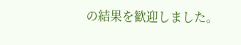の結果を歓迎しました。